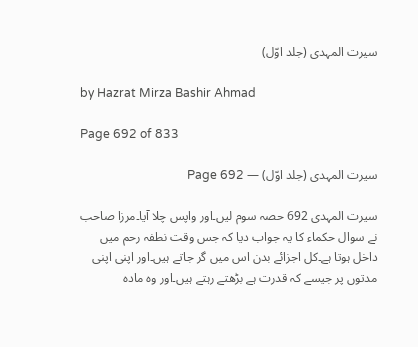سیرت المہدی (جلد اوّل)

by Hazrat Mirza Bashir Ahmad

Page 692 of 833

سیرت المہدی (جلد اوّل) — Page 692

سیرت المہدی 692 حصہ سوم لیں۔اور واپس چلا آیا۔مرزا صاحب نے سوال حکماء کا یہ جواب دیا کہ جس وقت نطفہ رحم میں داخل ہوتا ہے۔کل اجزائے بدن اس میں گر جاتے ہیں۔اور اپنی اپنی مدتوں پر جیسے کہ قدرت ہے بڑھتے رہتے ہیں۔اور وہ مادہ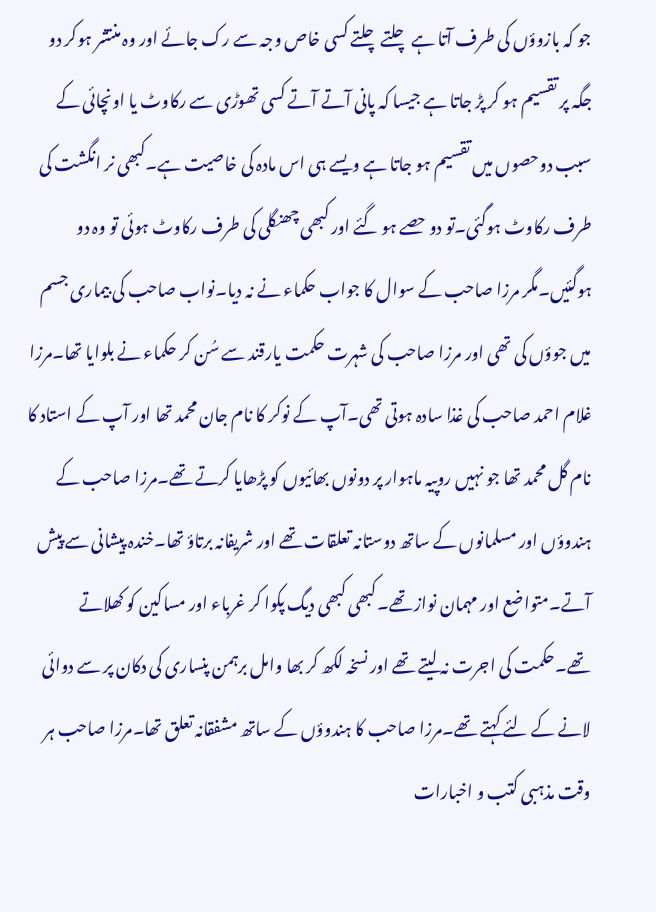جو کہ بازوؤں کی طرف آتا ہے چلتے چلتے کسی خاص وجہ سے رک جائے اور وہ منتشر ہوکر دو جگہ پر تقسیم ہو کر پڑ جاتا ہے جیسا کہ پانی آتے آتے کسی تھوڑی سے رکاوٹ یا اونچائی کے سبب دوحصوں میں تقسیم ہو جاتا ہے ویسے ہی اس مادہ کی خاصیت ہے۔کبھی نر انگشت کی طرف رکاوٹ ہوگئی۔تو دو حصے ہو گئے اور کبھی چھنگلی کی طرف رکاوٹ ہوئی تو وہ دو ہوگئیں۔مگر مرزا صاحب کے سوال کا جواب حکماء نے نہ دیا۔نواب صاحب کی بیماری جسم میں جوؤں کی تھی اور مرزا صاحب کی شہرت حکمت یارقند سے سُن کر حکماء نے بلوایا تھا۔مرزا غلام احمد صاحب کی غذا سادہ ہوتی تھی۔آپ کے نوکر کا نام جان محمد تھا اور آپ کے استاد کا نام گل محمد تھا جو نہیں روپیہ ماہوار پر دونوں بھائیوں کو پڑھایا کرتے تھے۔مرزا صاحب کے ہندوؤں اور مسلمانوں کے ساتھ دوستانہ تعلقات تھے اور شریفانہ برتاؤ تھا۔خندہ پیشانی سے پیش آتے۔متواضع اور مہمان نواز تھے۔کبھی کبھی دیگ پکوا کر غرباء اور مساکین کو کھلاتے تھے۔حکمت کی اجرت نہ لیتے تھے اور نسخہ لکھ کر بھا وامل برہمن پنساری کی دکان پر سے دوائی لانے کے لئے کہتے تھے۔مرزا صاحب کا ہندوؤں کے ساتھ مشفقانہ تعلق تھا۔مرزا صاحب ہر وقت مذہبی کتب و اخبارات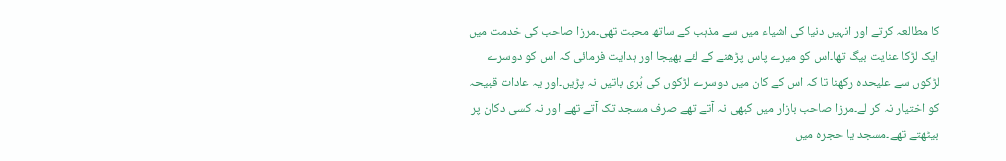کا مطالعہ کرتے اور انہیں دنیا کی اشیاء میں سے مذہب کے ساتھ محبت تھی۔مرزا صاحب کی خدمت میں ایک لڑکا عنایت بیگ تھا۔اس کو میرے پاس پڑھنے کے لئے بھیجا اور ہدایت فرمائی کہ اس کو دوسرے لڑکوں سے علیحدہ رکھنا تا کہ اس کے کان میں دوسرے لڑکوں کی بُری باتیں نہ پڑیں۔اور یہ عادات قبیحہ کو اختیار نہ کر لے۔مرزا صاحب بازار میں کبھی نہ آتے تھے صرف مسجد تک آتے تھے اور نہ کسی دکان پر بیٹھتے تھے۔مسجد یا حجرہ میں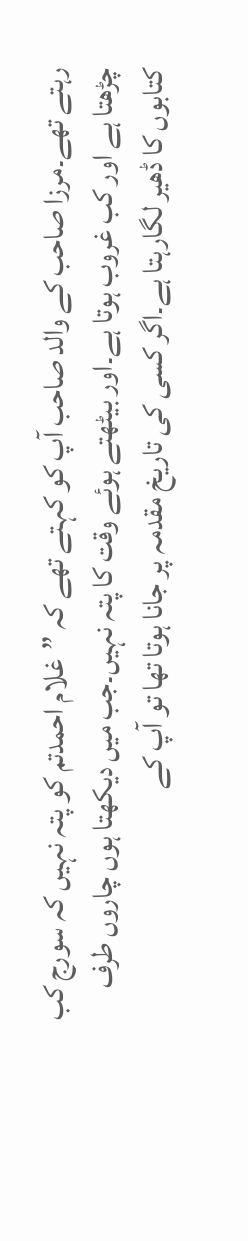رہتے تھے۔مرزا صاحب کے والد صاحب آپ کو کہتے تھے کہ ”غلام احمدتم کو پتہ نہیں کہ سورج کب چڑھتا ہے اور کب غروب ہوتا ہے۔اور بیٹھتے ہوئے وقت کا پتہ نہیں۔جب میں دیکھتا ہوں چاروں طرف کتابوں کا ڈھیر لگارہتا ہے۔اگر کسی کی تاریخ مقدمہ پر جانا ہوتا تھا تو آپ کے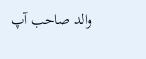والد صاحب آپ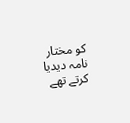کو مختار نامہ دیدیا کرتے تھے